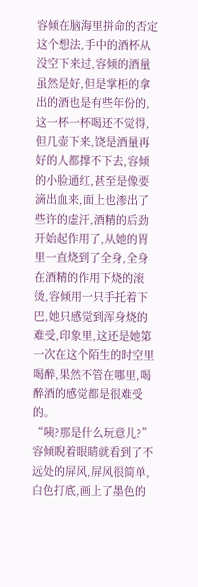容倾在脑海里拼命的否定这个想法,手中的酒杯从没空下来过,容倾的酒量虽然是好,但是掌柜的拿出的酒也是有些年份的,这一杯一杯喝还不觉得,但几壶下来,饶是酒量再好的人都撑不下去,容倾的小脸通红,甚至是像要滴出血来,面上也渗出了些许的虚汗,酒精的后劲开始起作用了,从她的胃里一直烧到了全身,全身在酒精的作用下烧的滚烫,容倾用一只手托着下巴,她只感觉到浑身烧的难受,印象里,这还是她第一次在这个陌生的时空里喝醉,果然不管在哪里,喝醉酒的感觉都是很难受的。
“咦?那是什么玩意儿?”容倾睨着眼睛就看到了不远处的屏风,屏风很简单,白色打底,画上了墨色的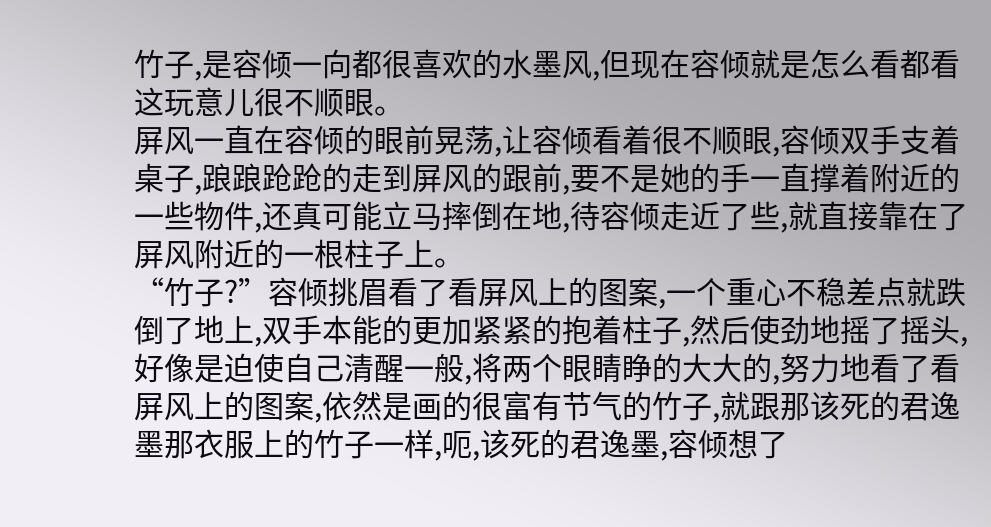竹子,是容倾一向都很喜欢的水墨风,但现在容倾就是怎么看都看这玩意儿很不顺眼。
屏风一直在容倾的眼前晃荡,让容倾看着很不顺眼,容倾双手支着桌子,踉踉跄跄的走到屏风的跟前,要不是她的手一直撑着附近的一些物件,还真可能立马摔倒在地,待容倾走近了些,就直接靠在了屏风附近的一根柱子上。
“竹子?”容倾挑眉看了看屏风上的图案,一个重心不稳差点就跌倒了地上,双手本能的更加紧紧的抱着柱子,然后使劲地摇了摇头,好像是迫使自己清醒一般,将两个眼睛睁的大大的,努力地看了看屏风上的图案,依然是画的很富有节气的竹子,就跟那该死的君逸墨那衣服上的竹子一样,呃,该死的君逸墨,容倾想了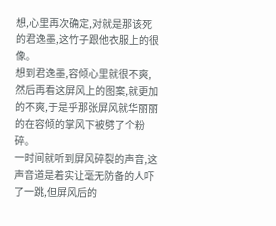想,心里再次确定,对就是那该死的君逸墨,这竹子跟他衣服上的很像。
想到君逸墨,容倾心里就很不爽,然后再看这屏风上的图案,就更加的不爽,于是乎那张屏风就华丽丽的在容倾的掌风下被劈了个粉碎。
一时间就听到屏风碎裂的声音,这声音道是着实让毫无防备的人吓了一跳,但屏风后的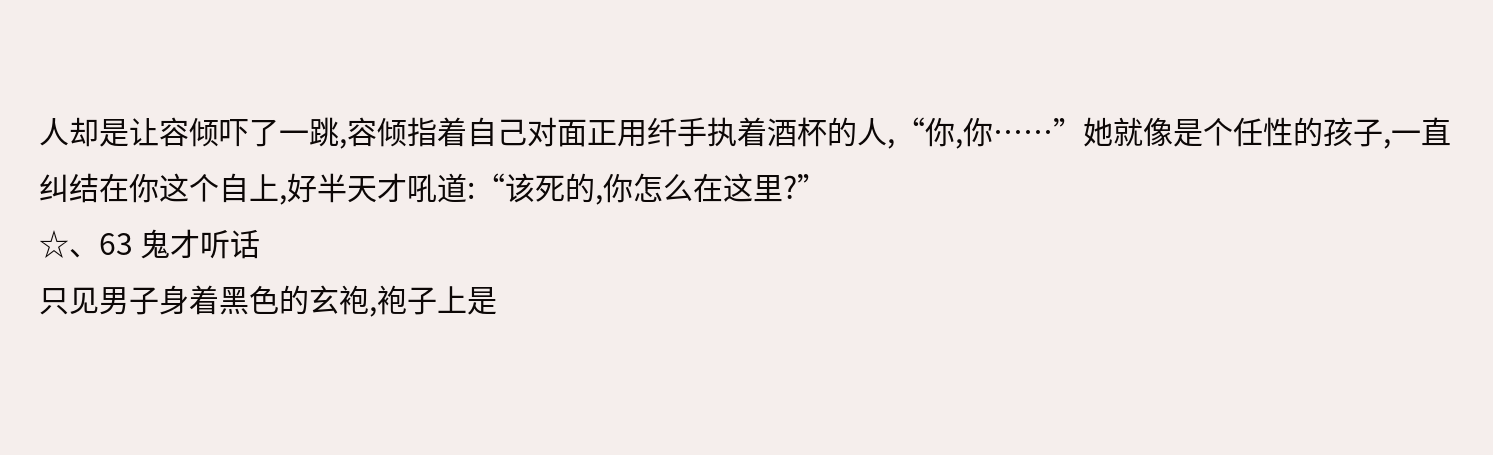人却是让容倾吓了一跳,容倾指着自己对面正用纤手执着酒杯的人,“你,你……”她就像是个任性的孩子,一直纠结在你这个自上,好半天才吼道:“该死的,你怎么在这里?”
☆、63 鬼才听话
只见男子身着黑色的玄袍,袍子上是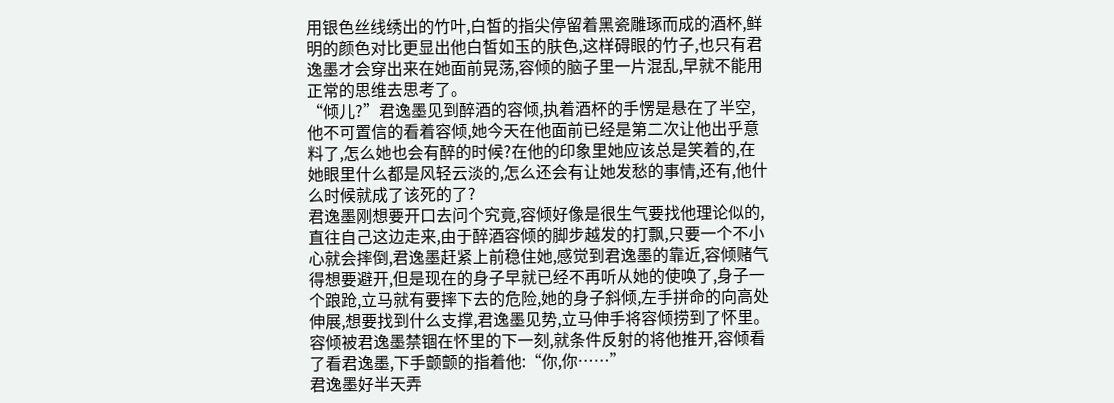用银色丝线绣出的竹叶,白皙的指尖停留着黑瓷雕琢而成的酒杯,鲜明的颜色对比更显出他白皙如玉的肤色,这样碍眼的竹子,也只有君逸墨才会穿出来在她面前晃荡,容倾的脑子里一片混乱,早就不能用正常的思维去思考了。
“倾儿?”君逸墨见到醉酒的容倾,执着酒杯的手愣是悬在了半空,他不可置信的看着容倾,她今天在他面前已经是第二次让他出乎意料了,怎么她也会有醉的时候?在他的印象里她应该总是笑着的,在她眼里什么都是风轻云淡的,怎么还会有让她发愁的事情,还有,他什么时候就成了该死的了?
君逸墨刚想要开口去问个究竟,容倾好像是很生气要找他理论似的,直往自己这边走来,由于醉酒容倾的脚步越发的打飘,只要一个不小心就会摔倒,君逸墨赶紧上前稳住她,感觉到君逸墨的靠近,容倾赌气得想要避开,但是现在的身子早就已经不再听从她的使唤了,身子一个踉跄,立马就有要摔下去的危险,她的身子斜倾,左手拼命的向高处伸展,想要找到什么支撑,君逸墨见势,立马伸手将容倾捞到了怀里。
容倾被君逸墨禁锢在怀里的下一刻,就条件反射的将他推开,容倾看了看君逸墨,下手颤颤的指着他:“你,你……”
君逸墨好半天弄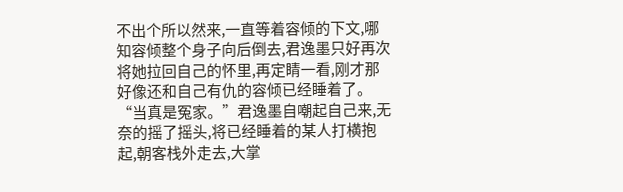不出个所以然来,一直等着容倾的下文,哪知容倾整个身子向后倒去,君逸墨只好再次将她拉回自己的怀里,再定睛一看,刚才那好像还和自己有仇的容倾已经睡着了。
“当真是冤家。”君逸墨自嘲起自己来,无奈的摇了摇头,将已经睡着的某人打横抱起,朝客栈外走去,大掌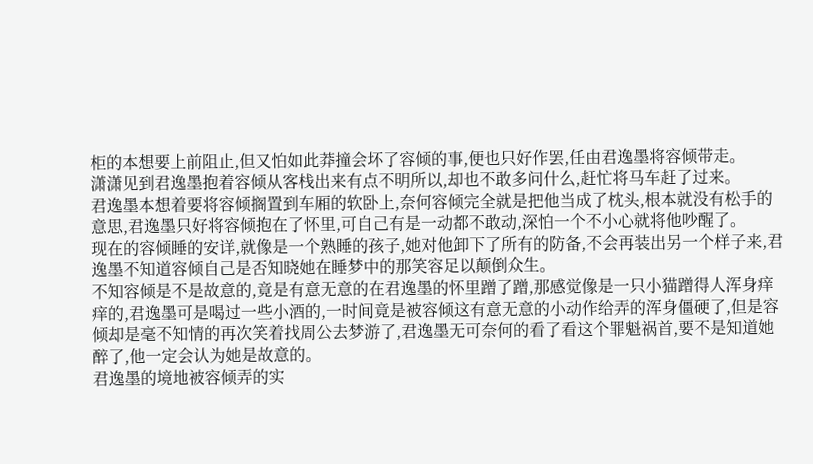柜的本想要上前阻止,但又怕如此莽撞会坏了容倾的事,便也只好作罢,任由君逸墨将容倾带走。
潇潇见到君逸墨抱着容倾从客栈出来有点不明所以,却也不敢多问什么,赶忙将马车赶了过来。
君逸墨本想着要将容倾搁置到车厢的软卧上,奈何容倾完全就是把他当成了枕头,根本就没有松手的意思,君逸墨只好将容倾抱在了怀里,可自己有是一动都不敢动,深怕一个不小心就将他吵醒了。
现在的容倾睡的安详,就像是一个熟睡的孩子,她对他卸下了所有的防备,不会再装出另一个样子来,君逸墨不知道容倾自己是否知晓她在睡梦中的那笑容足以颠倒众生。
不知容倾是不是故意的,竟是有意无意的在君逸墨的怀里蹭了蹭,那感觉像是一只小猫蹭得人浑身痒痒的,君逸墨可是喝过一些小酒的,一时间竟是被容倾这有意无意的小动作给弄的浑身僵硬了,但是容倾却是毫不知情的再次笑着找周公去梦游了,君逸墨无可奈何的看了看这个罪魁祸首,要不是知道她醉了,他一定会认为她是故意的。
君逸墨的境地被容倾弄的实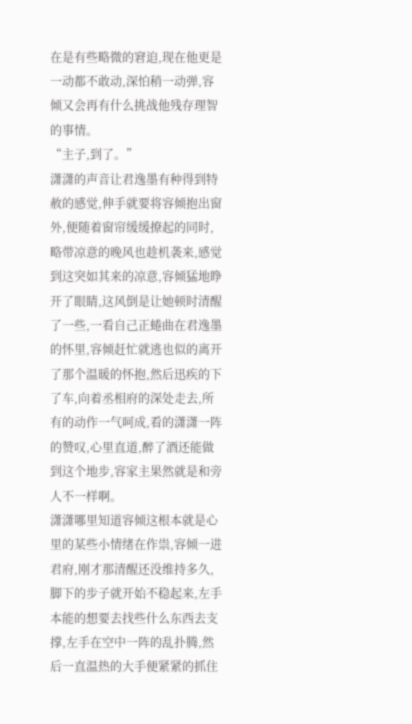在是有些略微的窘迫,现在他更是一动都不敢动,深怕稍一动弹,容倾又会再有什么挑战他残存理智的事情。
“主子,到了。”
潇潇的声音让君逸墨有种得到特赦的感觉,伸手就要将容倾抱出窗外,便随着窗帘缓缓撩起的同时,略带凉意的晚风也趁机袭来,感觉到这突如其来的凉意,容倾猛地睁开了眼睛,这风倒是让她顿时清醒了一些,一看自己正蜷曲在君逸墨的怀里,容倾赶忙就逃也似的离开了那个温暖的怀抱,然后迅疾的下了车,向着丞相府的深处走去,所有的动作一气呵成,看的潇潇一阵的赞叹,心里直道,醉了酒还能做到这个地步,容家主果然就是和旁人不一样啊。
潇潇哪里知道容倾这根本就是心里的某些小情绪在作祟,容倾一进君府,刚才那清醒还没维持多久,脚下的步子就开始不稳起来,左手本能的想要去找些什么东西去支撑,左手在空中一阵的乱扑腾,然后一直温热的大手便紧紧的抓住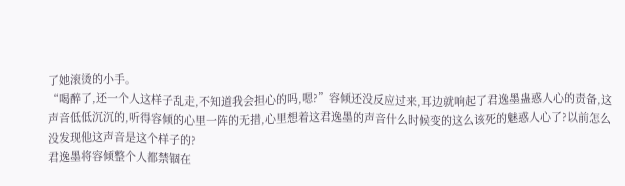了她滚烫的小手。
“喝醉了,还一个人这样子乱走,不知道我会担心的吗,嗯?”容倾还没反应过来,耳边就响起了君逸墨蛊惑人心的责备,这声音低低沉沉的,听得容倾的心里一阵的无措,心里想着这君逸墨的声音什么时候变的这么该死的魅惑人心了?以前怎么没发现他这声音是这个样子的?
君逸墨将容倾整个人都禁锢在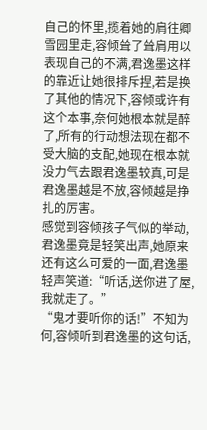自己的怀里,揽着她的肩往卿雪园里走,容倾耸了耸肩用以表现自己的不满,君逸墨这样的靠近让她很排斥捏,若是换了其他的情况下,容倾或许有这个本事,奈何她根本就是醉了,所有的行动想法现在都不受大脑的支配,她现在根本就没力气去跟君逸墨较真,可是君逸墨越是不放,容倾越是挣扎的厉害。
感觉到容倾孩子气似的举动,君逸墨竟是轻笑出声,她原来还有这么可爱的一面,君逸墨轻声笑道:“听话,送你进了屋,我就走了。”
“鬼才要听你的话!”不知为何,容倾听到君逸墨的这句话,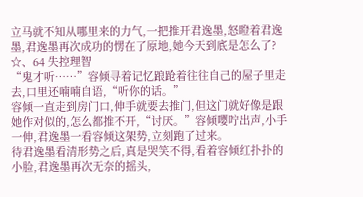立马就不知从哪里来的力气,一把推开君逸墨,怒瞪着君逸墨,君逸墨再次成功的愣在了原地,她今天到底是怎么了?
☆、64 失控理智
“鬼才听……”容倾寻着记忆踉跄着往往自己的屋子里走去,口里还喃喃自语,“听你的话。”
容倾一直走到房门口,伸手就要去推门,但这门就好像是跟她作对似的,怎么都推不开,“讨厌。”容倾嘤咛出声,小手一伸,君逸墨一看容倾这架势,立刻跑了过来。
待君逸墨看清形势之后,真是哭笑不得,看着容倾红扑扑的小脸,君逸墨再次无奈的摇头,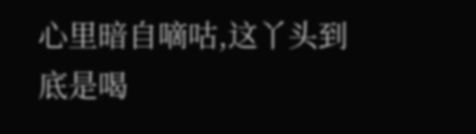心里暗自嘀咕,这丫头到底是喝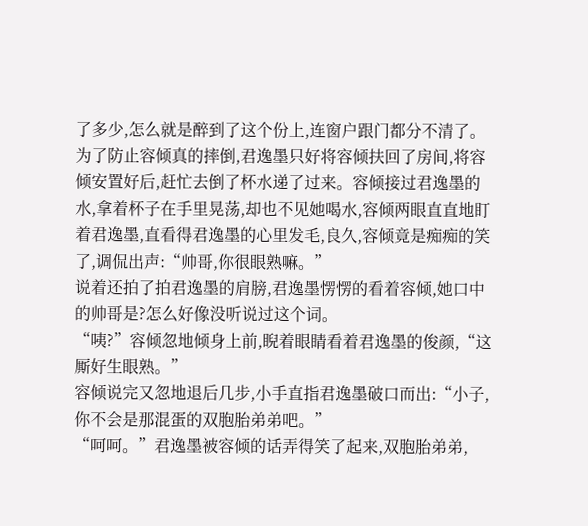了多少,怎么就是醉到了这个份上,连窗户跟门都分不清了。
为了防止容倾真的摔倒,君逸墨只好将容倾扶回了房间,将容倾安置好后,赶忙去倒了杯水递了过来。容倾接过君逸墨的水,拿着杯子在手里晃荡,却也不见她喝水,容倾两眼直直地盯着君逸墨,直看得君逸墨的心里发毛,良久,容倾竟是痴痴的笑了,调侃出声:“帅哥,你很眼熟嘛。”
说着还拍了拍君逸墨的肩膀,君逸墨愣愣的看着容倾,她口中的帅哥是?怎么好像没听说过这个词。
“咦?”容倾忽地倾身上前,睨着眼睛看着君逸墨的俊颜,“这厮好生眼熟。”
容倾说完又忽地退后几步,小手直指君逸墨破口而出:“小子,你不会是那混蛋的双胞胎弟弟吧。”
“呵呵。”君逸墨被容倾的话弄得笑了起来,双胞胎弟弟,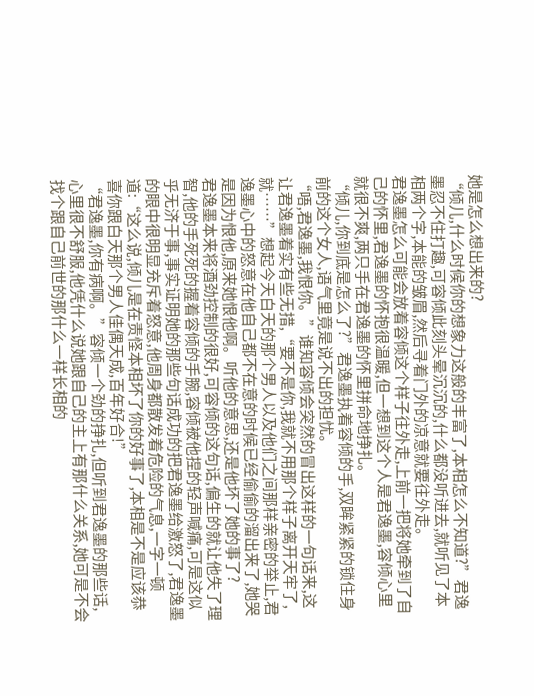她是怎么想出来的?
“倾儿,什么时候你的想象力这般的丰富了,本相怎么不知道?”君逸墨忍不住打趣,可容倾此刻头晕沉沉的,什么都没听进去,就听见了本相两个字,本能的皱眉,然后寻着门外的凉意就要往外走。
君逸墨怎么可能会放着容倾这个样子往外走,上前一把将她牵到了自己的怀里,君逸墨的怀抱很温暖,但一想到这个人是君逸墨,容倾心里就很不爽,两只手在君逸墨的怀里拼命地挣扎。
“倾儿,你到底是怎么了?”君逸墨执着容倾的手,双眸紧紧的锁住身前的这个女人,语气里竟是说不出的担忧。
“唔,君逸墨,我恨你。”谁知容倾会突然的冒出这样的一句话来,这让君逸墨着实有些无措,“要不是你,我就不用那个样子离开天牢了,就……”想起今天白天的那个男人以及他们之间那样亲密的举止,君逸墨心中的怒意在他自己都不在意的时候已经偷偷的溜出来了,她哭是因为恨他,原来她恨他啊。听他的意思,还是他坏了她的事了?
君逸墨本来将酒劲控制的很好,可容倾的这句话,偏生的就让他失了理智,他的手死死的握着容倾的手腕,容倾被他捏的轻声喊痛,可是这似乎无济于事,事实证明她的那些句话成功的把君逸墨给激怒了,君逸墨的眼中很明显充斥着怒意,他周身都散发着危险的气息,一字一顿道:“这么说,倾儿是在责怪本相坏了你的好事了,本相是不是应该恭喜你跟白天那个男人佳偶天成,百年好合!”
“君逸墨,你有病啊。”容倾一个劲的挣扎,但听到君逸墨的那些话,心里很不舒服,他凭什么说她跟自己的主上有那什么关系,她可是不会找个跟自己前世的那什么一样长相的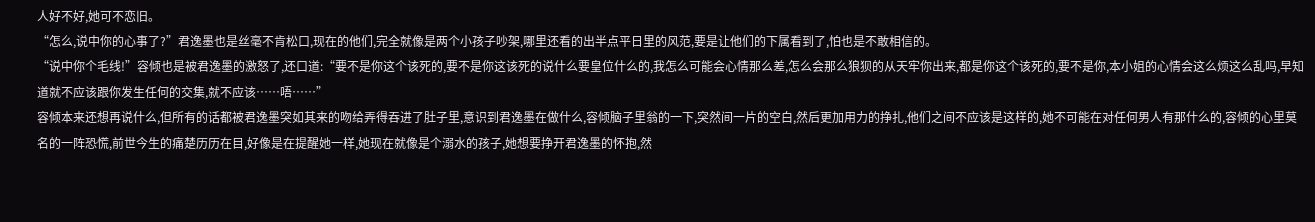人好不好,她可不恋旧。
“怎么,说中你的心事了?”君逸墨也是丝毫不肯松口,现在的他们,完全就像是两个小孩子吵架,哪里还看的出半点平日里的风范,要是让他们的下属看到了,怕也是不敢相信的。
“说中你个毛线!”容倾也是被君逸墨的激怒了,还口道:“要不是你这个该死的,要不是你这该死的说什么要皇位什么的,我怎么可能会心情那么差,怎么会那么狼狈的从天牢你出来,都是你这个该死的,要不是你,本小姐的心情会这么烦这么乱吗,早知道就不应该跟你发生任何的交集,就不应该……唔……”
容倾本来还想再说什么,但所有的话都被君逸墨突如其来的吻给弄得吞进了肚子里,意识到君逸墨在做什么,容倾脑子里翁的一下,突然间一片的空白,然后更加用力的挣扎,他们之间不应该是这样的,她不可能在对任何男人有那什么的,容倾的心里莫名的一阵恐慌,前世今生的痛楚历历在目,好像是在提醒她一样,她现在就像是个溺水的孩子,她想要挣开君逸墨的怀抱,然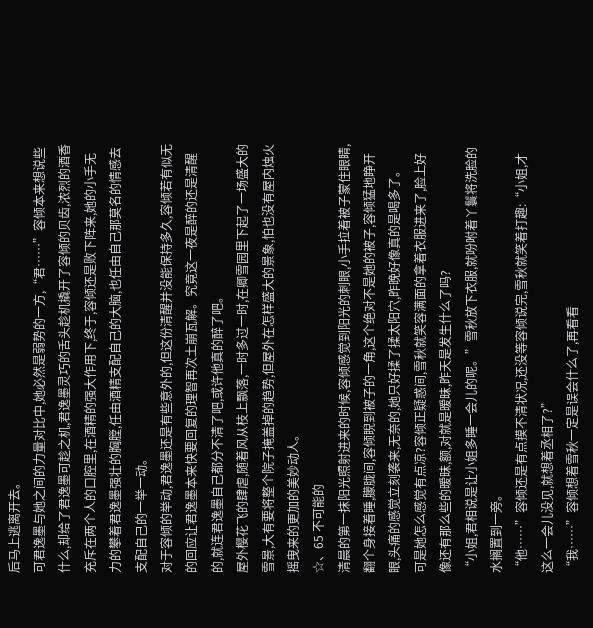后马上逃离开去。
可君逸墨与她之间的力量对比中,她必然是弱势的一方,“君……”容倾本来想说些什么,却给了君逸墨可趁之机,君逸墨灵巧的舌头趁机撬开了容倾的贝齿,浓烈的酒香充斥在两个人的口腔里,在酒精的强大作用下,终于,容倾还是败下阵来,她的小手无力的攀着君逸墨强壮的胸膛,任由酒精支配自己的大脑,也任由自己那莫名的情感去支配自己的一举一动。
对于容倾的举动,君逸墨还是有些意外的,但这份清醒并没能保持多久,容倾若有似无的回应让君逸墨本来快要回复的理智再次土崩瓦解。究竟这一夜是醉的还是清醒的,就连君逸墨自己都分不清了吧,或许他真的醉了吧。
屋外樱花飞的肆虐,随着风从枝上飘落,一时多过一时,在卿雪园里下起了一场盛大的雪景,大有要将整个院子掩盖掉的趋势,但屋外在怎样盛大的景象,怕也没有屋内烛火摇曳来的更加的美妙动人。
☆、65 不可能的
清晨的第一抹阳光照射进来的时候,容倾感觉到阳光的刺眼,小手拉着被子蒙住眼睛,翻个身接着睡,朦胧间,容倾睨到被子的一角,这个绝对不是她的被子,容倾猛地睁开眼,头痛的感觉立刻袭来,无奈的,她只好揉了揉太阳穴,昨晚好像真的是喝多了。
可是她怎么感觉有点凉?容倾正疑惑间,雪秋就笑容满面的拿着衣服进来了,脸上好像还有那么些的暧昧,额,对就是暧昧,昨天是发生什么了吗?
“小姐,君相说是让小姐多睡一会儿的呢。”雪秋放下衣服,就吩咐着丫鬟将洗脸的水搁置到一旁。
“他……”容倾还是有点摸不清状况,还没等容倾说完,雪秋就笑着打趣:“小姐,才这么一会儿没见,就想着丞相了?”
“我……”容倾想着雪秋一定是误会什么了,再看看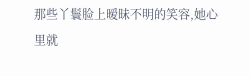那些丫鬟脸上暧昧不明的笑容,她心里就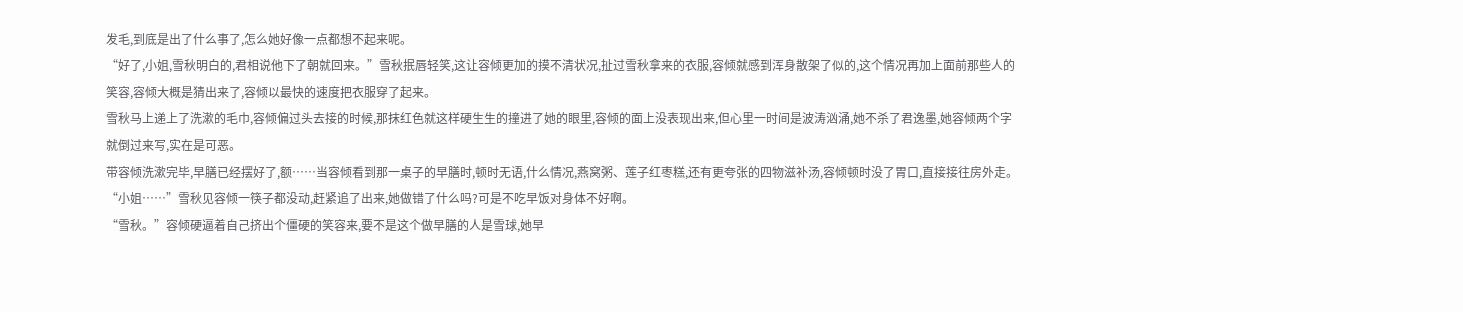发毛,到底是出了什么事了,怎么她好像一点都想不起来呢。
“好了,小姐,雪秋明白的,君相说他下了朝就回来。”雪秋抿唇轻笑,这让容倾更加的摸不清状况,扯过雪秋拿来的衣服,容倾就感到浑身散架了似的,这个情况再加上面前那些人的笑容,容倾大概是猜出来了,容倾以最快的速度把衣服穿了起来。
雪秋马上递上了洗漱的毛巾,容倾偏过头去接的时候,那抹红色就这样硬生生的撞进了她的眼里,容倾的面上没表现出来,但心里一时间是波涛汹涌,她不杀了君逸墨,她容倾两个字就倒过来写,实在是可恶。
带容倾洗漱完毕,早膳已经摆好了,额……当容倾看到那一桌子的早膳时,顿时无语,什么情况,燕窝粥、莲子红枣糕,还有更夸张的四物滋补汤,容倾顿时没了胃口,直接接往房外走。
“小姐……”雪秋见容倾一筷子都没动,赶紧追了出来,她做错了什么吗?可是不吃早饭对身体不好啊。
“雪秋。”容倾硬逼着自己挤出个僵硬的笑容来,要不是这个做早膳的人是雪球,她早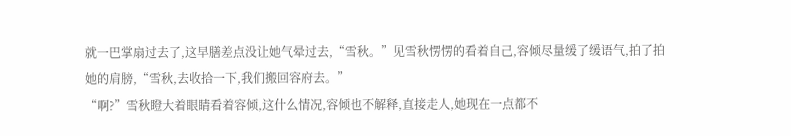就一巴掌扇过去了,这早膳差点没让她气晕过去,“雪秋。”见雪秋愣愣的看着自己,容倾尽量缓了缓语气,拍了拍她的肩膀,“雪秋,去收拾一下,我们搬回容府去。”
“啊?”雪秋瞪大着眼睛看着容倾,这什么情况,容倾也不解释,直接走人,她现在一点都不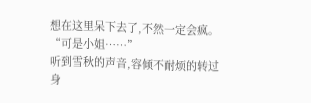想在这里呆下去了,不然一定会疯。
“可是小姐……”
听到雪秋的声音,容倾不耐烦的转过身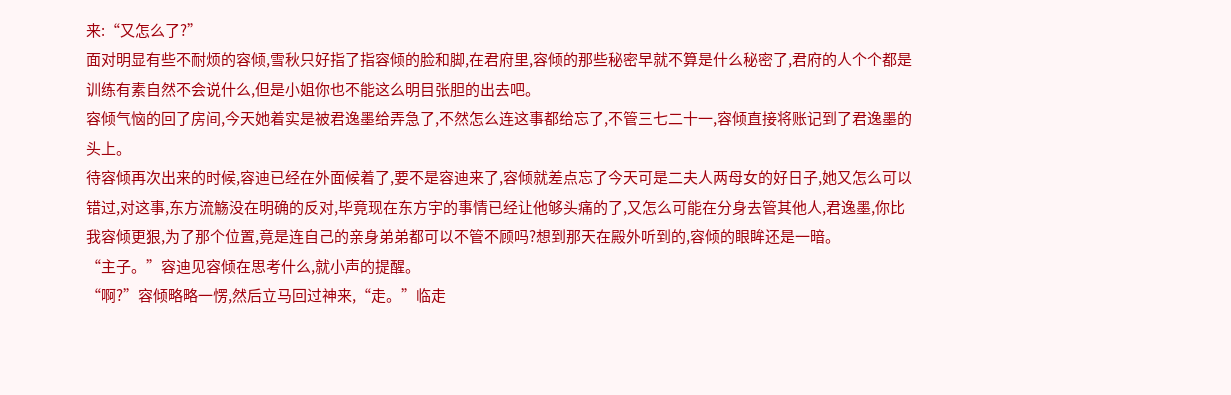来:“又怎么了?”
面对明显有些不耐烦的容倾,雪秋只好指了指容倾的脸和脚,在君府里,容倾的那些秘密早就不算是什么秘密了,君府的人个个都是训练有素自然不会说什么,但是小姐你也不能这么明目张胆的出去吧。
容倾气恼的回了房间,今天她着实是被君逸墨给弄急了,不然怎么连这事都给忘了,不管三七二十一,容倾直接将账记到了君逸墨的头上。
待容倾再次出来的时候,容迪已经在外面候着了,要不是容迪来了,容倾就差点忘了今天可是二夫人两母女的好日子,她又怎么可以错过,对这事,东方流觞没在明确的反对,毕竟现在东方宇的事情已经让他够头痛的了,又怎么可能在分身去管其他人,君逸墨,你比我容倾更狠,为了那个位置,竟是连自己的亲身弟弟都可以不管不顾吗?想到那天在殿外听到的,容倾的眼眸还是一暗。
“主子。”容迪见容倾在思考什么,就小声的提醒。
“啊?”容倾略略一愣,然后立马回过神来,“走。”临走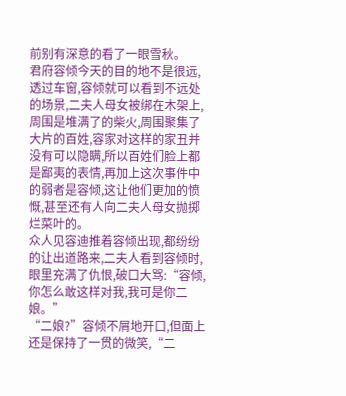前别有深意的看了一眼雪秋。
君府容倾今天的目的地不是很远,透过车窗,容倾就可以看到不远处的场景,二夫人母女被绑在木架上,周围是堆满了的柴火,周围聚集了大片的百姓,容家对这样的家丑并没有可以隐瞒,所以百姓们脸上都是鄙夷的表情,再加上这次事件中的弱者是容倾,这让他们更加的愤慨,甚至还有人向二夫人母女抛掷烂菜叶的。
众人见容迪推着容倾出现,都纷纷的让出道路来,二夫人看到容倾时,眼里充满了仇恨,破口大骂:“容倾,你怎么敢这样对我,我可是你二娘。”
“二娘?”容倾不屑地开口,但面上还是保持了一贯的微笑,“二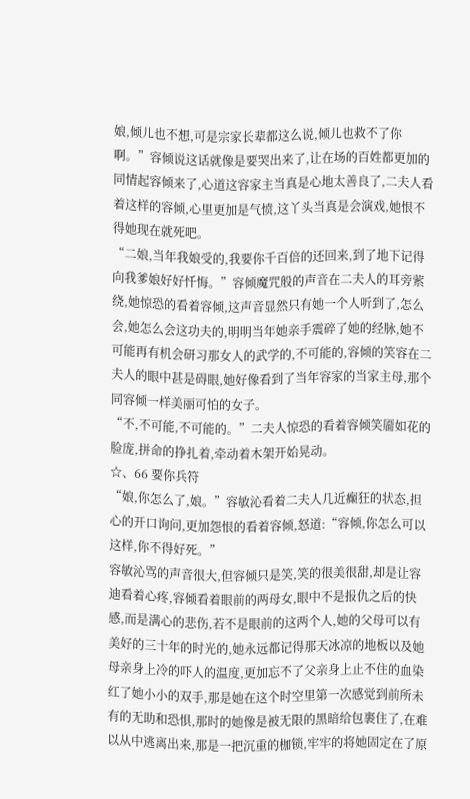娘,倾儿也不想,可是宗家长辈都这么说,倾儿也救不了你啊。”容倾说这话就像是要哭出来了,让在场的百姓都更加的同情起容倾来了,心道这容家主当真是心地太善良了,二夫人看着这样的容倾,心里更加是气愤,这丫头当真是会演戏,她恨不得她现在就死吧。
“二娘,当年我娘受的,我要你千百倍的还回来,到了地下记得向我爹娘好好忏悔。”容倾魔咒般的声音在二夫人的耳旁萦绕,她惊恐的看着容倾,这声音显然只有她一个人听到了,怎么会,她怎么会这功夫的,明明当年她亲手震碎了她的经脉,她不可能再有机会研习那女人的武学的,不可能的,容倾的笑容在二夫人的眼中甚是碍眼,她好像看到了当年容家的当家主母,那个同容倾一样美丽可怕的女子。
“不,不可能,不可能的。”二夫人惊恐的看着容倾笑靥如花的脸庞,拼命的挣扎着,牵动着木架开始晃动。
☆、66 要你兵符
“娘,你怎么了,娘。”容敏沁看着二夫人几近癫狂的状态,担心的开口询问,更加怨恨的看着容倾,怒道:“容倾,你怎么可以这样,你不得好死。”
容敏沁骂的声音很大,但容倾只是笑,笑的很美很甜,却是让容迪看着心疼,容倾看着眼前的两母女,眼中不是报仇之后的快感,而是满心的悲伤,若不是眼前的这两个人,她的父母可以有美好的三十年的时光的,她永远都记得那天冰凉的地板以及她母亲身上冷的吓人的温度,更加忘不了父亲身上止不住的血染红了她小小的双手,那是她在这个时空里第一次感觉到前所未有的无助和恐惧,那时的她像是被无限的黑暗给包裹住了,在难以从中逃离出来,那是一把沉重的枷锁,牢牢的将她固定在了原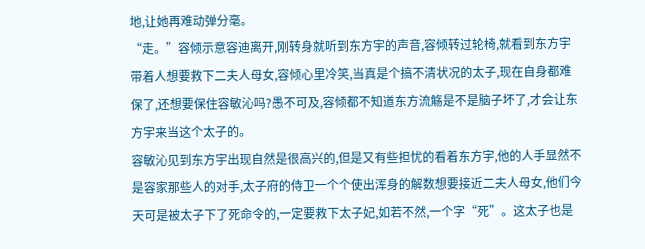地,让她再难动弹分毫。
“走。”容倾示意容迪离开,刚转身就听到东方宇的声音,容倾转过轮椅,就看到东方宇带着人想要救下二夫人母女,容倾心里冷笑,当真是个搞不清状况的太子,现在自身都难保了,还想要保住容敏沁吗?愚不可及,容倾都不知道东方流觞是不是脑子坏了,才会让东方宇来当这个太子的。
容敏沁见到东方宇出现自然是很高兴的,但是又有些担忧的看着东方宇,他的人手显然不是容家那些人的对手,太子府的侍卫一个个使出浑身的解数想要接近二夫人母女,他们今天可是被太子下了死命令的,一定要救下太子妃,如若不然,一个字“死”。这太子也是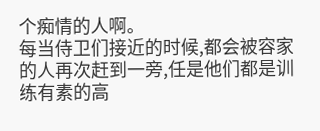个痴情的人啊。
每当侍卫们接近的时候,都会被容家的人再次赶到一旁,任是他们都是训练有素的高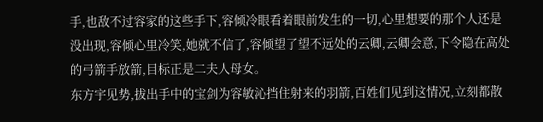手,也敌不过容家的这些手下,容倾冷眼看着眼前发生的一切,心里想要的那个人还是没出现,容倾心里冷笑,她就不信了,容倾望了望不远处的云卿,云卿会意,下令隐在高处的弓箭手放箭,目标正是二夫人母女。
东方宇见势,拔出手中的宝剑为容敏沁挡住射来的羽箭,百姓们见到这情况,立刻都散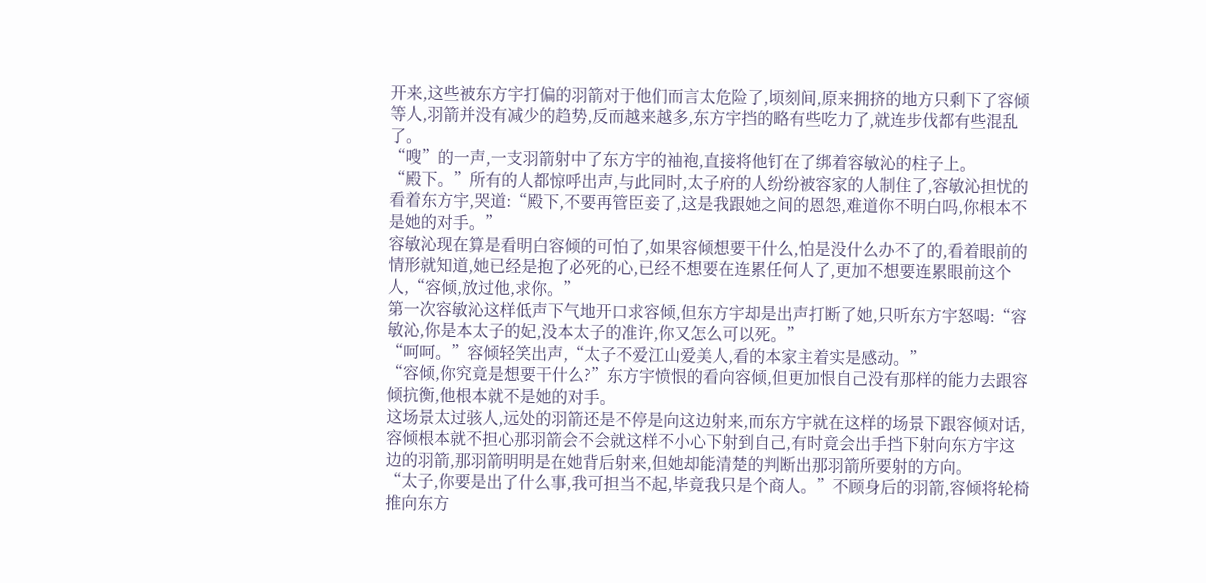开来,这些被东方宇打偏的羽箭对于他们而言太危险了,顷刻间,原来拥挤的地方只剩下了容倾等人,羽箭并没有减少的趋势,反而越来越多,东方宇挡的略有些吃力了,就连步伐都有些混乱了。
“嗖”的一声,一支羽箭射中了东方宇的袖袍,直接将他钉在了绑着容敏沁的柱子上。
“殿下。”所有的人都惊呼出声,与此同时,太子府的人纷纷被容家的人制住了,容敏沁担忧的看着东方宇,哭道:“殿下,不要再管臣妾了,这是我跟她之间的恩怨,难道你不明白吗,你根本不是她的对手。”
容敏沁现在算是看明白容倾的可怕了,如果容倾想要干什么,怕是没什么办不了的,看着眼前的情形就知道,她已经是抱了必死的心,已经不想要在连累任何人了,更加不想要连累眼前这个人,“容倾,放过他,求你。”
第一次容敏沁这样低声下气地开口求容倾,但东方宇却是出声打断了她,只听东方宇怒喝:“容敏沁,你是本太子的妃,没本太子的准许,你又怎么可以死。”
“呵呵。”容倾轻笑出声,“太子不爱江山爱美人,看的本家主着实是感动。”
“容倾,你究竟是想要干什么?”东方宇愤恨的看向容倾,但更加恨自己没有那样的能力去跟容倾抗衡,他根本就不是她的对手。
这场景太过骇人,远处的羽箭还是不停是向这边射来,而东方宇就在这样的场景下跟容倾对话,容倾根本就不担心那羽箭会不会就这样不小心下射到自己,有时竟会出手挡下射向东方宇这边的羽箭,那羽箭明明是在她背后射来,但她却能清楚的判断出那羽箭所要射的方向。
“太子,你要是出了什么事,我可担当不起,毕竟我只是个商人。”不顾身后的羽箭,容倾将轮椅推向东方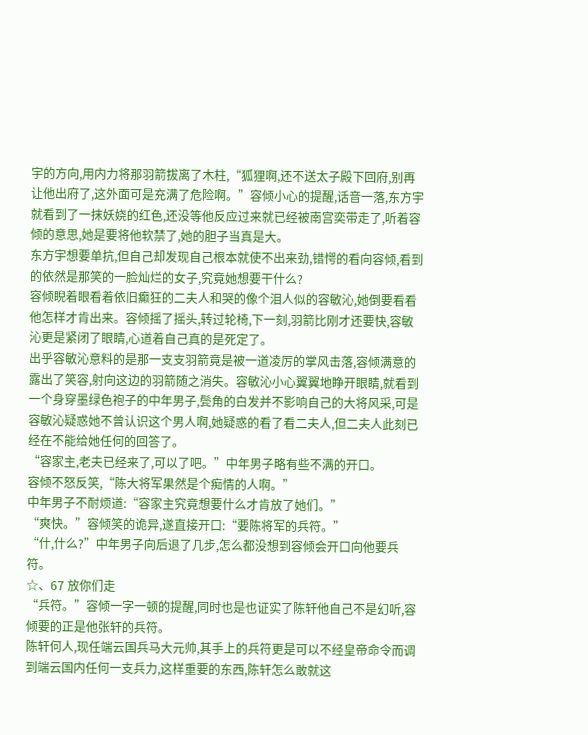宇的方向,用内力将那羽箭拔离了木柱,“狐狸啊,还不送太子殿下回府,别再让他出府了,这外面可是充满了危险啊。”容倾小心的提醒,话音一落,东方宇就看到了一抹妖娆的红色,还没等他反应过来就已经被南宫奕带走了,听着容倾的意思,她是要将他软禁了,她的胆子当真是大。
东方宇想要单抗,但自己却发现自己根本就使不出来劲,错愕的看向容倾,看到的依然是那笑的一脸灿烂的女子,究竟她想要干什么?
容倾睨着眼看着依旧癫狂的二夫人和哭的像个泪人似的容敏沁,她倒要看看他怎样才肯出来。容倾摇了摇头,转过轮椅,下一刻,羽箭比刚才还要快,容敏沁更是紧闭了眼睛,心道着自己真的是死定了。
出乎容敏沁意料的是那一支支羽箭竟是被一道凌厉的掌风击落,容倾满意的露出了笑容,射向这边的羽箭随之消失。容敏沁小心翼翼地睁开眼睛,就看到一个身穿墨绿色袍子的中年男子,鬓角的白发并不影响自己的大将风采,可是容敏沁疑惑她不曾认识这个男人啊,她疑惑的看了看二夫人,但二夫人此刻已经在不能给她任何的回答了。
“容家主,老夫已经来了,可以了吧。”中年男子略有些不满的开口。
容倾不怒反笑,“陈大将军果然是个痴情的人啊。”
中年男子不耐烦道:“容家主究竟想要什么才肯放了她们。”
“爽快。”容倾笑的诡异,遂直接开口:“要陈将军的兵符。”
“什,什么?”中年男子向后退了几步,怎么都没想到容倾会开口向他要兵符。
☆、67 放你们走
“兵符。”容倾一字一顿的提醒,同时也是也证实了陈轩他自己不是幻听,容倾要的正是他张轩的兵符。
陈轩何人,现任端云国兵马大元帅,其手上的兵符更是可以不经皇帝命令而调到端云国内任何一支兵力,这样重要的东西,陈轩怎么敢就这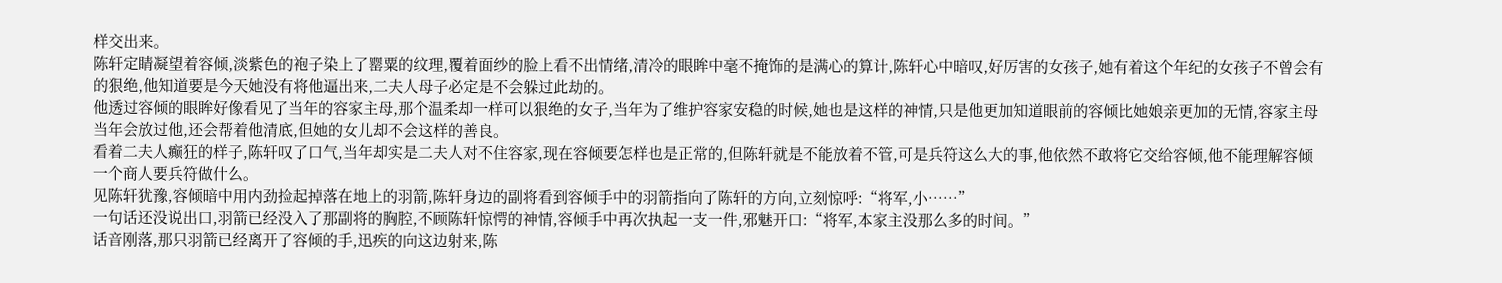样交出来。
陈轩定睛凝望着容倾,淡紫色的袍子染上了罂粟的纹理,覆着面纱的脸上看不出情绪,清冷的眼眸中毫不掩饰的是满心的算计,陈轩心中暗叹,好厉害的女孩子,她有着这个年纪的女孩子不曾会有的狠绝,他知道要是今天她没有将他逼出来,二夫人母子必定是不会躲过此劫的。
他透过容倾的眼眸好像看见了当年的容家主母,那个温柔却一样可以狠绝的女子,当年为了维护容家安稳的时候,她也是这样的神情,只是他更加知道眼前的容倾比她娘亲更加的无情,容家主母当年会放过他,还会帮着他清底,但她的女儿却不会这样的善良。
看着二夫人癫狂的样子,陈轩叹了口气,当年却实是二夫人对不住容家,现在容倾要怎样也是正常的,但陈轩就是不能放着不管,可是兵符这么大的事,他依然不敢将它交给容倾,他不能理解容倾一个商人要兵符做什么。
见陈轩犹豫,容倾暗中用内劲捡起掉落在地上的羽箭,陈轩身边的副将看到容倾手中的羽箭指向了陈轩的方向,立刻惊呼:“将军,小……”
一句话还没说出口,羽箭已经没入了那副将的胸腔,不顾陈轩惊愕的神情,容倾手中再次执起一支一件,邪魅开口:“将军,本家主没那么多的时间。”
话音刚落,那只羽箭已经离开了容倾的手,迅疾的向这边射来,陈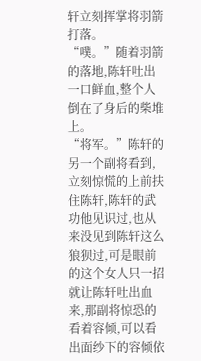轩立刻挥掌将羽箭打落。
“噗。”随着羽箭的落地,陈轩吐出一口鲜血,整个人倒在了身后的柴堆上。
“将军。”陈轩的另一个副将看到,立刻惊慌的上前扶住陈轩,陈轩的武功他见识过,也从来没见到陈轩这么狼狈过,可是眼前的这个女人只一招就让陈轩吐出血来,那副将惊恐的看着容倾,可以看出面纱下的容倾依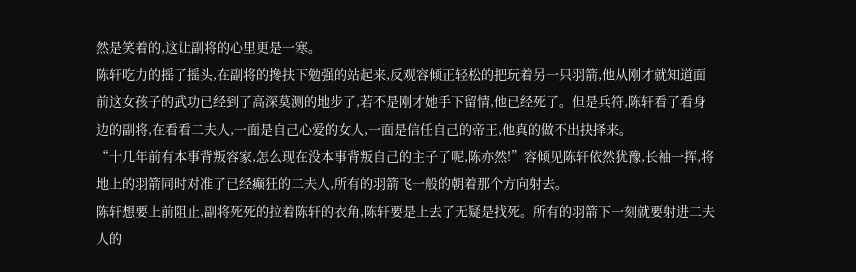然是笑着的,这让副将的心里更是一寒。
陈轩吃力的摇了摇头,在副将的搀扶下勉强的站起来,反观容倾正轻松的把玩着另一只羽箭,他从刚才就知道面前这女孩子的武功已经到了高深莫测的地步了,若不是刚才她手下留情,他已经死了。但是兵符,陈轩看了看身边的副将,在看看二夫人,一面是自己心爱的女人,一面是信任自己的帝王,他真的做不出抉择来。
“十几年前有本事背叛容家,怎么现在没本事背叛自己的主子了呢,陈亦然!”容倾见陈轩依然犹豫,长袖一挥,将地上的羽箭同时对准了已经癫狂的二夫人,所有的羽箭飞一般的朝着那个方向射去。
陈轩想要上前阻止,副将死死的拉着陈轩的衣角,陈轩要是上去了无疑是找死。所有的羽箭下一刻就要射进二夫人的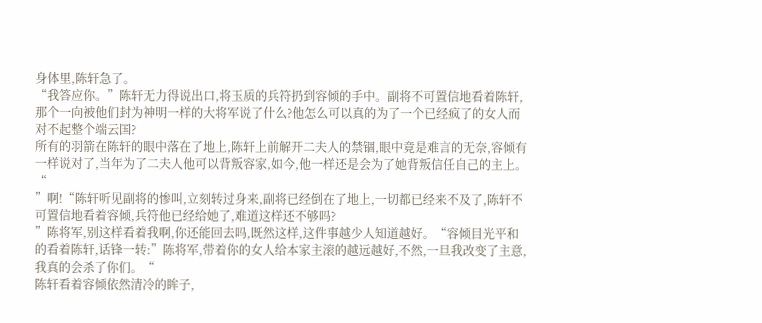身体里,陈轩急了。
“我答应你。”陈轩无力得说出口,将玉质的兵符扔到容倾的手中。副将不可置信地看着陈轩,那个一向被他们封为神明一样的大将军说了什么?他怎么可以真的为了一个已经疯了的女人而对不起整个端云国?
所有的羽箭在陈轩的眼中落在了地上,陈轩上前解开二夫人的禁锢,眼中竟是难言的无奈,容倾有一样说对了,当年为了二夫人他可以背叛容家,如今,他一样还是会为了她背叛信任自己的主上。“
”啊!“陈轩听见副将的惨叫,立刻转过身来,副将已经倒在了地上,一切都已经来不及了,陈轩不可置信地看着容倾,兵符他已经给她了,难道这样还不够吗?
”陈将军,别这样看着我啊,你还能回去吗,既然这样,这件事越少人知道越好。“容倾目光平和的看着陈轩,话锋一转:”陈将军,带着你的女人给本家主滚的越远越好,不然,一旦我改变了主意,我真的会杀了你们。“
陈轩看着容倾依然清冷的眸子,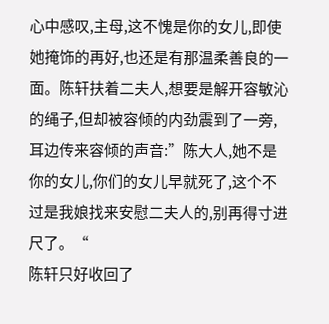心中感叹,主母,这不愧是你的女儿,即使她掩饰的再好,也还是有那温柔善良的一面。陈轩扶着二夫人,想要是解开容敏沁的绳子,但却被容倾的内劲震到了一旁,耳边传来容倾的声音:”陈大人,她不是你的女儿,你们的女儿早就死了,这个不过是我娘找来安慰二夫人的,别再得寸进尺了。“
陈轩只好收回了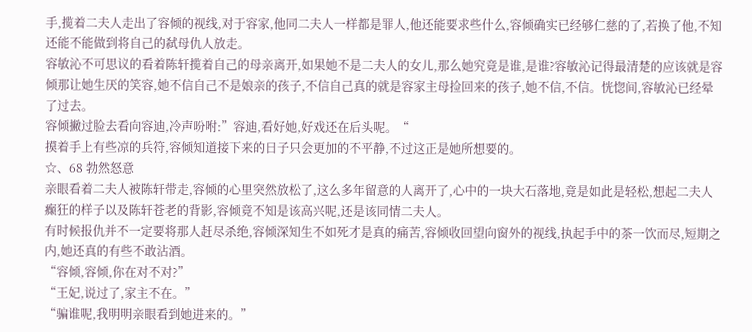手,揽着二夫人走出了容倾的视线,对于容家,他同二夫人一样都是罪人,他还能要求些什么,容倾确实已经够仁慈的了,若换了他,不知还能不能做到将自己的弑母仇人放走。
容敏沁不可思议的看着陈轩揽着自己的母亲离开,如果她不是二夫人的女儿,那么她究竟是谁,是谁?容敏沁记得最清楚的应该就是容倾那让她生厌的笑容,她不信自己不是娘亲的孩子,不信自己真的就是容家主母捡回来的孩子,她不信,不信。恍惚间,容敏沁已经晕了过去。
容倾撇过脸去看向容迪,冷声吩咐:”容迪,看好她,好戏还在后头呢。“
摸着手上有些凉的兵符,容倾知道接下来的日子只会更加的不平静,不过这正是她所想要的。
☆、68 勃然怒意
亲眼看着二夫人被陈轩带走,容倾的心里突然放松了,这么多年留意的人离开了,心中的一块大石落地,竟是如此是轻松,想起二夫人癫狂的样子以及陈轩苍老的背影,容倾竟不知是该高兴呢,还是该同情二夫人。
有时候报仇并不一定要将那人赶尽杀绝,容倾深知生不如死才是真的痛苦,容倾收回望向窗外的视线,执起手中的茶一饮而尽,短期之内,她还真的有些不敢沾酒。
“容倾,容倾,你在对不对?”
“王妃,说过了,家主不在。”
“骗谁呢,我明明亲眼看到她进来的。”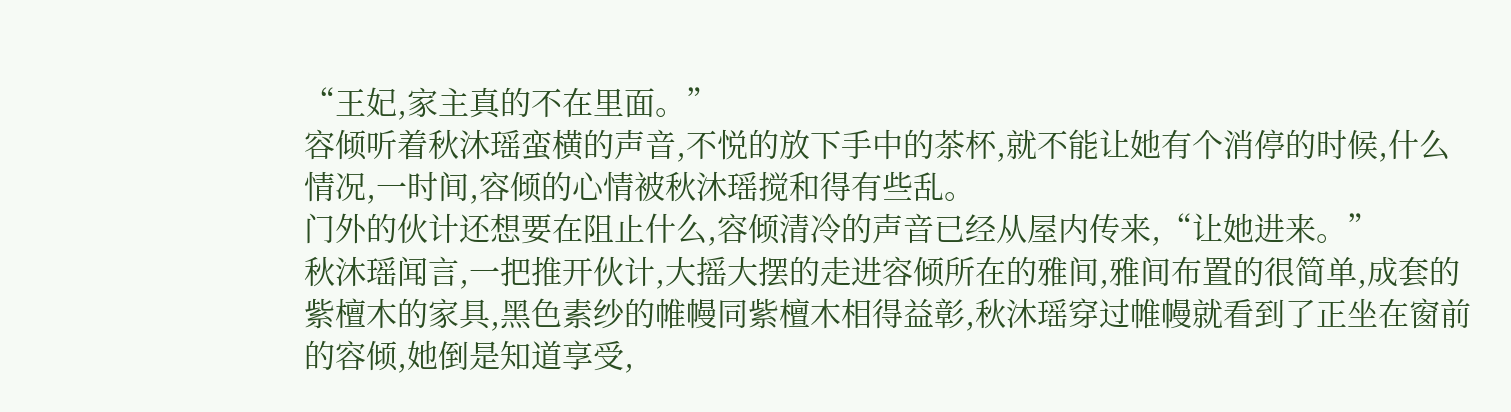“王妃,家主真的不在里面。”
容倾听着秋沐瑶蛮横的声音,不悦的放下手中的茶杯,就不能让她有个消停的时候,什么情况,一时间,容倾的心情被秋沐瑶搅和得有些乱。
门外的伙计还想要在阻止什么,容倾清冷的声音已经从屋内传来,“让她进来。”
秋沐瑶闻言,一把推开伙计,大摇大摆的走进容倾所在的雅间,雅间布置的很简单,成套的紫檀木的家具,黑色素纱的帷幔同紫檀木相得益彰,秋沐瑶穿过帷幔就看到了正坐在窗前的容倾,她倒是知道享受,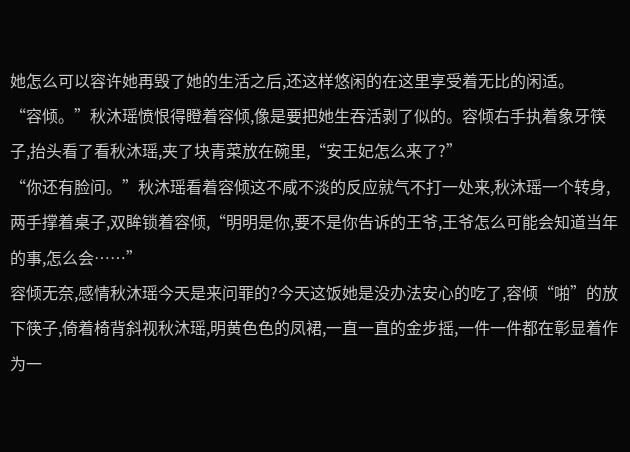她怎么可以容许她再毁了她的生活之后,还这样悠闲的在这里享受着无比的闲适。
“容倾。”秋沐瑶愤恨得瞪着容倾,像是要把她生吞活剥了似的。容倾右手执着象牙筷子,抬头看了看秋沐瑶,夹了块青菜放在碗里,“安王妃怎么来了?”
“你还有脸问。”秋沐瑶看着容倾这不咸不淡的反应就气不打一处来,秋沐瑶一个转身,两手撑着桌子,双眸锁着容倾,“明明是你,要不是你告诉的王爷,王爷怎么可能会知道当年的事,怎么会……”
容倾无奈,感情秋沐瑶今天是来问罪的?今天这饭她是没办法安心的吃了,容倾“啪”的放下筷子,倚着椅背斜视秋沐瑶,明黄色色的凤裙,一直一直的金步摇,一件一件都在彰显着作为一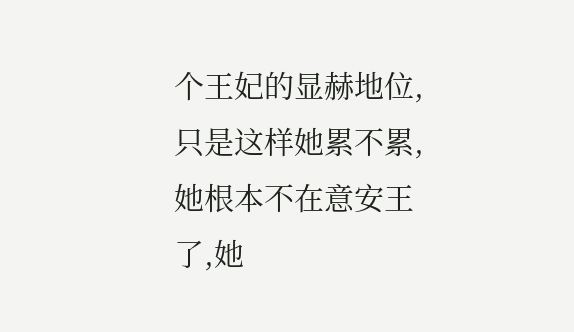个王妃的显赫地位,只是这样她累不累,她根本不在意安王了,她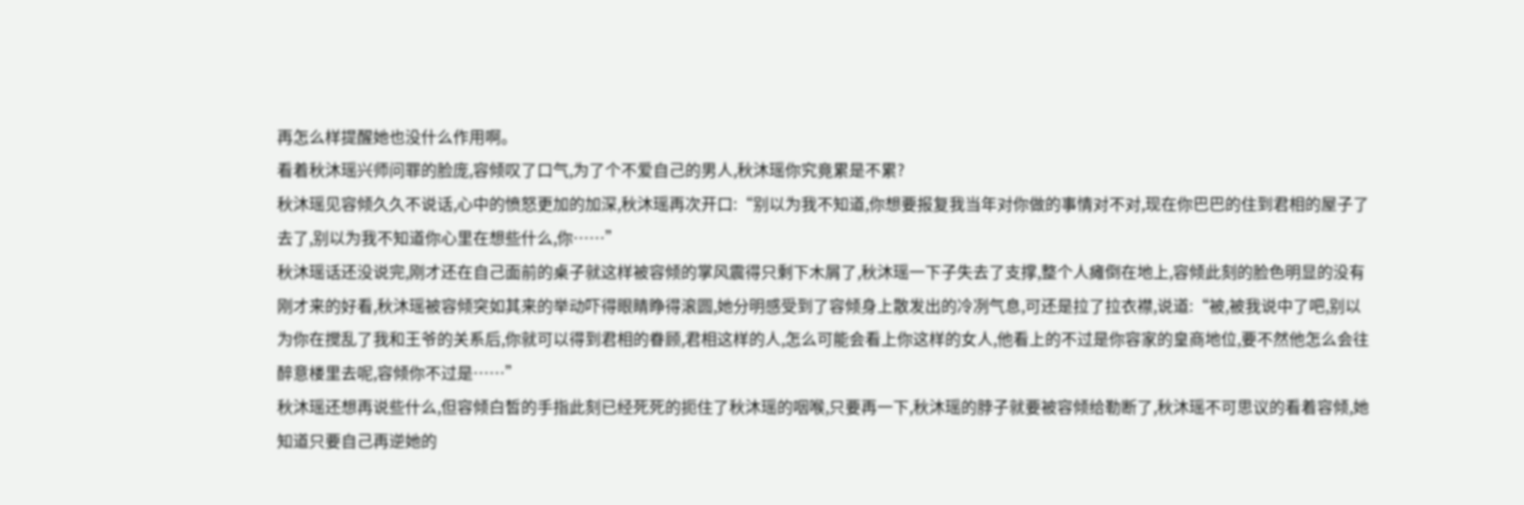再怎么样提醒她也没什么作用啊。
看着秋沐瑶兴师问罪的脸庞,容倾叹了口气,为了个不爱自己的男人,秋沐瑶你究竟累是不累?
秋沐瑶见容倾久久不说话,心中的愤怒更加的加深,秋沐瑶再次开口:“别以为我不知道,你想要报复我当年对你做的事情对不对,现在你巴巴的住到君相的屋子了去了,别以为我不知道你心里在想些什么,你……”
秋沐瑶话还没说完,刚才还在自己面前的桌子就这样被容倾的掌风震得只剩下木屑了,秋沐瑶一下子失去了支撑,整个人瘫倒在地上,容倾此刻的脸色明显的没有刚才来的好看,秋沐瑶被容倾突如其来的举动吓得眼睛睁得滚圆,她分明感受到了容倾身上散发出的冷冽气息,可还是拉了拉衣襟,说道:“被,被我说中了吧,别以为你在搅乱了我和王爷的关系后,你就可以得到君相的眷顾,君相这样的人,怎么可能会看上你这样的女人,他看上的不过是你容家的皇商地位,要不然他怎么会往醉意楼里去呢,容倾你不过是……”
秋沐瑶还想再说些什么,但容倾白皙的手指此刻已经死死的扼住了秋沐瑶的咽喉,只要再一下,秋沐瑶的脖子就要被容倾给勒断了,秋沐瑶不可思议的看着容倾,她知道只要自己再逆她的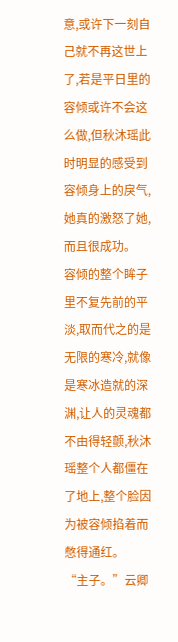意,或许下一刻自己就不再这世上了,若是平日里的容倾或许不会这么做,但秋沐瑶此时明显的感受到容倾身上的戾气,她真的激怒了她,而且很成功。
容倾的整个眸子里不复先前的平淡,取而代之的是无限的寒冷,就像是寒冰造就的深渊,让人的灵魂都不由得轻颤,秋沐瑶整个人都僵在了地上,整个脸因为被容倾掐着而憋得通红。
“主子。”云卿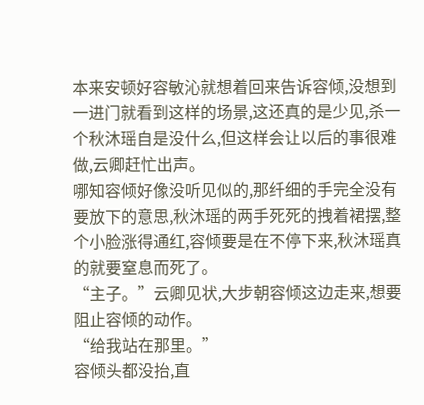本来安顿好容敏沁就想着回来告诉容倾,没想到一进门就看到这样的场景,这还真的是少见,杀一个秋沐瑶自是没什么,但这样会让以后的事很难做,云卿赶忙出声。
哪知容倾好像没听见似的,那纤细的手完全没有要放下的意思,秋沐瑶的两手死死的拽着裙摆,整个小脸涨得通红,容倾要是在不停下来,秋沐瑶真的就要窒息而死了。
“主子。”云卿见状,大步朝容倾这边走来,想要阻止容倾的动作。
“给我站在那里。”
容倾头都没抬,直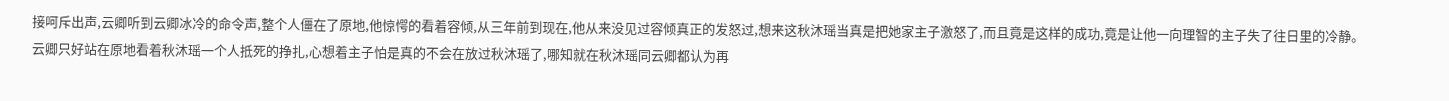接呵斥出声,云卿听到云卿冰冷的命令声,整个人僵在了原地,他惊愕的看着容倾,从三年前到现在,他从来没见过容倾真正的发怒过,想来这秋沐瑶当真是把她家主子激怒了,而且竟是这样的成功,竟是让他一向理智的主子失了往日里的冷静。
云卿只好站在原地看着秋沐瑶一个人抵死的挣扎,心想着主子怕是真的不会在放过秋沐瑶了,哪知就在秋沐瑶同云卿都认为再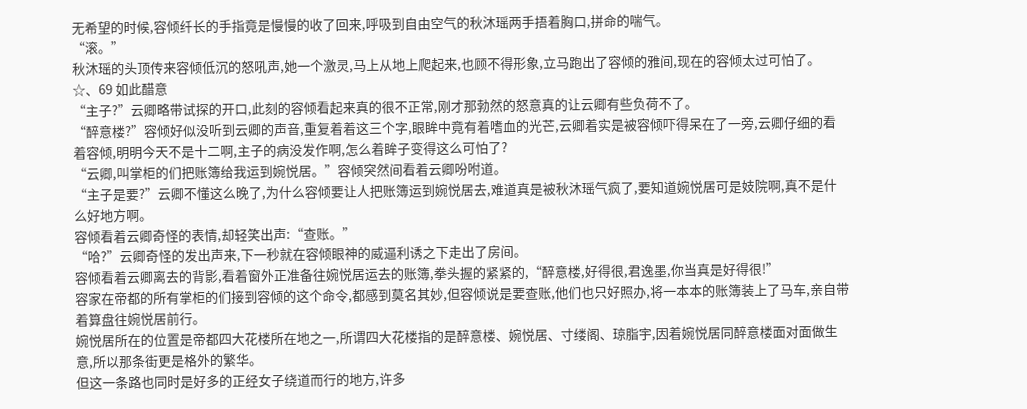无希望的时候,容倾纤长的手指竟是慢慢的收了回来,呼吸到自由空气的秋沐瑶两手捂着胸口,拼命的喘气。
“滚。”
秋沐瑶的头顶传来容倾低沉的怒吼声,她一个激灵,马上从地上爬起来,也顾不得形象,立马跑出了容倾的雅间,现在的容倾太过可怕了。
☆、69 如此醋意
“主子?”云卿略带试探的开口,此刻的容倾看起来真的很不正常,刚才那勃然的怒意真的让云卿有些负荷不了。
“醉意楼?”容倾好似没听到云卿的声音,重复着着这三个字,眼眸中竟有着嗜血的光芒,云卿着实是被容倾吓得呆在了一旁,云卿仔细的看着容倾,明明今天不是十二啊,主子的病没发作啊,怎么着眸子变得这么可怕了?
“云卿,叫掌柜的们把账簿给我运到婉悦居。”容倾突然间看着云卿吩咐道。
“主子是要?”云卿不懂这么晚了,为什么容倾要让人把账簿运到婉悦居去,难道真是被秋沐瑶气疯了,要知道婉悦居可是妓院啊,真不是什么好地方啊。
容倾看着云卿奇怪的表情,却轻笑出声:“查账。”
“哈?”云卿奇怪的发出声来,下一秒就在容倾眼神的威逼利诱之下走出了房间。
容倾看着云卿离去的背影,看着窗外正准备往婉悦居运去的账簿,拳头握的紧紧的,“醉意楼,好得很,君逸墨,你当真是好得很!”
容家在帝都的所有掌柜的们接到容倾的这个命令,都感到莫名其妙,但容倾说是要查账,他们也只好照办,将一本本的账簿装上了马车,亲自带着算盘往婉悦居前行。
婉悦居所在的位置是帝都四大花楼所在地之一,所谓四大花楼指的是醉意楼、婉悦居、寸缕阁、琼脂宇,因着婉悦居同醉意楼面对面做生意,所以那条街更是格外的繁华。
但这一条路也同时是好多的正经女子绕道而行的地方,许多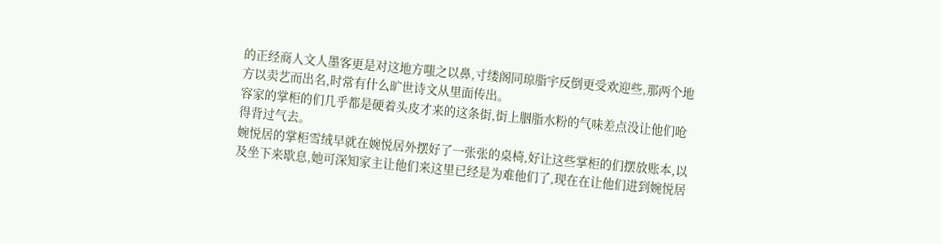的正经商人文人墨客更是对这地方嗤之以鼻,寸缕阁同琼脂宇反倒更受欢迎些,那两个地方以卖艺而出名,时常有什么旷世诗文从里面传出。
容家的掌柜的们几乎都是硬着头皮才来的这条街,街上胭脂水粉的气味差点没让他们呛得背过气去。
婉悦居的掌柜雪绒早就在婉悦居外摆好了一张张的桌椅,好让这些掌柜的们摆放账本,以及坐下来歇息,她可深知家主让他们来这里已经是为难他们了,现在在让他们进到婉悦居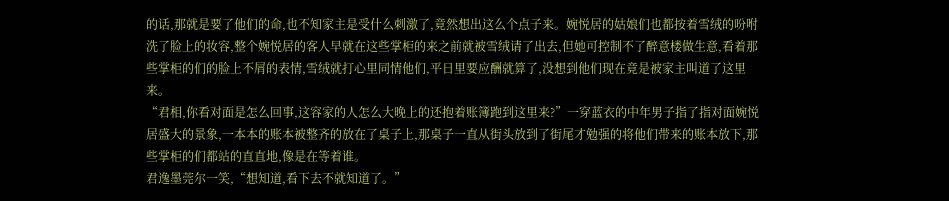的话,那就是要了他们的命,也不知家主是受什么刺激了,竟然想出这么个点子来。婉悦居的姑娘们也都按着雪绒的吩咐洗了脸上的妆容,整个婉悦居的客人早就在这些掌柜的来之前就被雪绒请了出去,但她可控制不了醉意楼做生意,看着那些掌柜的们的脸上不屑的表情,雪绒就打心里同情他们,平日里要应酬就算了,没想到他们现在竟是被家主叫道了这里来。
“君相,你看对面是怎么回事,这容家的人怎么大晚上的还抱着账簿跑到这里来?”一穿蓝衣的中年男子指了指对面婉悦居盛大的景象,一本本的账本被整齐的放在了桌子上,那桌子一直从街头放到了街尾才勉强的将他们带来的账本放下,那些掌柜的们都站的直直地,像是在等着谁。
君逸墨莞尔一笑,“想知道,看下去不就知道了。”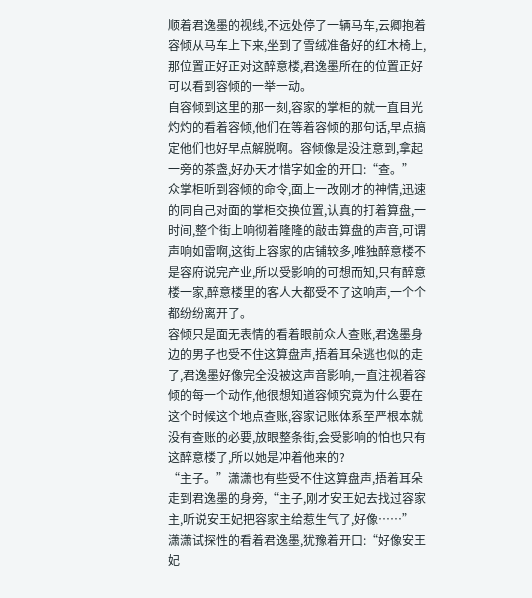顺着君逸墨的视线,不远处停了一辆马车,云卿抱着容倾从马车上下来,坐到了雪绒准备好的红木椅上,那位置正好正对这醉意楼,君逸墨所在的位置正好可以看到容倾的一举一动。
自容倾到这里的那一刻,容家的掌柜的就一直目光灼灼的看着容倾,他们在等着容倾的那句话,早点搞定他们也好早点解脱啊。容倾像是没注意到,拿起一旁的茶盏,好办天才惜字如金的开口:“查。”
众掌柜听到容倾的命令,面上一改刚才的神情,迅速的同自己对面的掌柜交换位置,认真的打着算盘,一时间,整个街上响彻着隆隆的敲击算盘的声音,可谓声响如雷啊,这街上容家的店铺较多,唯独醉意楼不是容府说完产业,所以受影响的可想而知,只有醉意楼一家,醉意楼里的客人大都受不了这响声,一个个都纷纷离开了。
容倾只是面无表情的看着眼前众人查账,君逸墨身边的男子也受不住这算盘声,捂着耳朵逃也似的走了,君逸墨好像完全没被这声音影响,一直注视着容倾的每一个动作,他很想知道容倾究竟为什么要在这个时候这个地点查账,容家记账体系至严根本就没有查账的必要,放眼整条街,会受影响的怕也只有这醉意楼了,所以她是冲着他来的?
“主子。”潇潇也有些受不住这算盘声,捂着耳朵走到君逸墨的身旁,“主子,刚才安王妃去找过容家主,听说安王妃把容家主给惹生气了,好像……”
潇潇试探性的看着君逸墨,犹豫着开口:“好像安王妃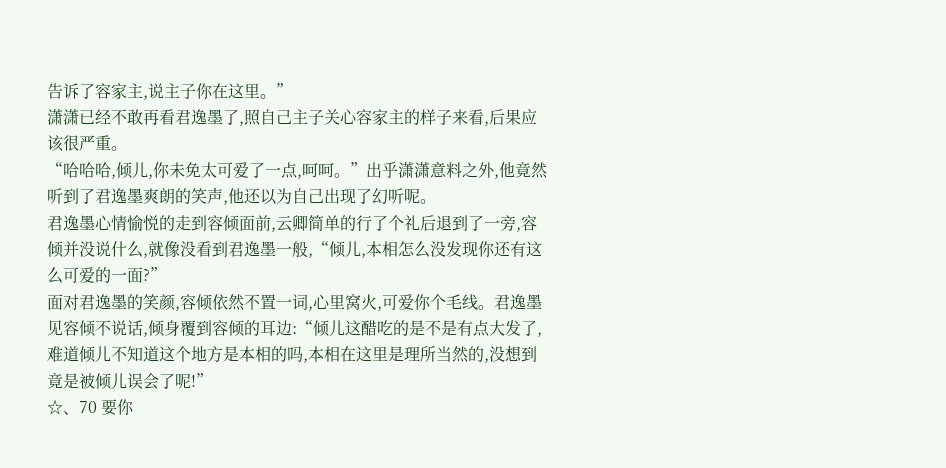告诉了容家主,说主子你在这里。”
潇潇已经不敢再看君逸墨了,照自己主子关心容家主的样子来看,后果应该很严重。
“哈哈哈,倾儿,你未免太可爱了一点,呵呵。”出乎潇潇意料之外,他竟然听到了君逸墨爽朗的笑声,他还以为自己出现了幻听呢。
君逸墨心情愉悦的走到容倾面前,云卿简单的行了个礼后退到了一旁,容倾并没说什么,就像没看到君逸墨一般,“倾儿,本相怎么没发现你还有这么可爱的一面?”
面对君逸墨的笑颜,容倾依然不置一词,心里窝火,可爱你个毛线。君逸墨见容倾不说话,倾身覆到容倾的耳边:“倾儿这醋吃的是不是有点大发了,难道倾儿不知道这个地方是本相的吗,本相在这里是理所当然的,没想到竟是被倾儿误会了呢!”
☆、70 要你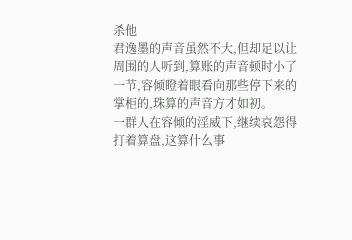杀他
君逸墨的声音虽然不大,但却足以让周围的人听到,算账的声音顿时小了一节,容倾瞪着眼看向那些停下来的掌柜的,珠算的声音方才如初。
一群人在容倾的淫威下,继续哀怨得打着算盘,这算什么事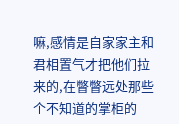嘛,感情是自家家主和君相置气才把他们拉来的,在瞥瞥远处那些个不知道的掌柜的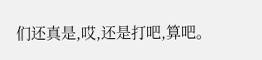们还真是,哎,还是打吧,算吧。